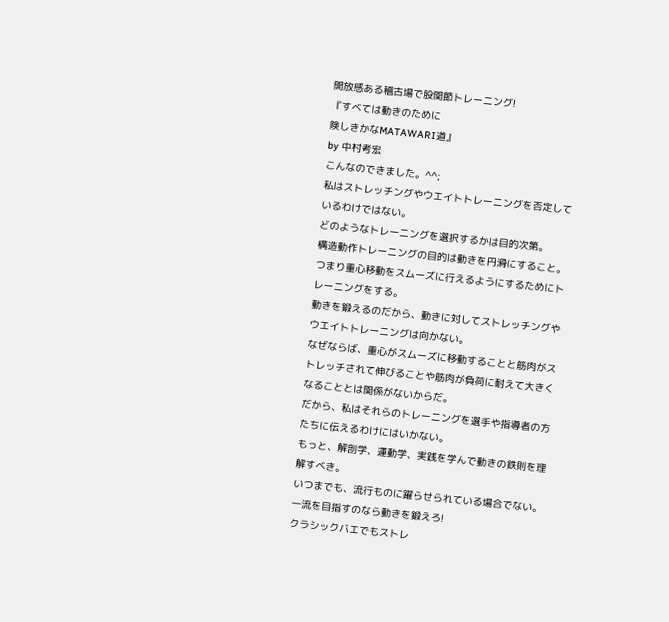開放感ある稽古場で股関節トレーニング!
『すべては動きのために
険しきかなMATAWARI道』
by 中村考宏
こんなのできました。^^;
私はストレッチングやウエイトトレーニングを否定しているわけではない。
どのようなトレーニングを選択するかは目的次第。
構造動作トレーニングの目的は動きを円滑にすること。
つまり重心移動をスムーズに行えるようにするためにトレーニングをする。
動きを鍛えるのだから、動きに対してストレッチングやウエイトトレーニングは向かない。
なぜならば、重心がスムーズに移動することと筋肉がストレッチされて伸びることや筋肉が負荷に耐えて大きくなることとは関係がないからだ。
だから、私はそれらのトレーニングを選手や指導者の方たちに伝えるわけにはいかない。
もっと、解剖学、運動学、実践を学んで動きの鉄則を理解すべき。
いつまでも、流行ものに躍らせられている場合でない。
一流を目指すのなら動きを鍛えろ!
クラシックバエでもストレ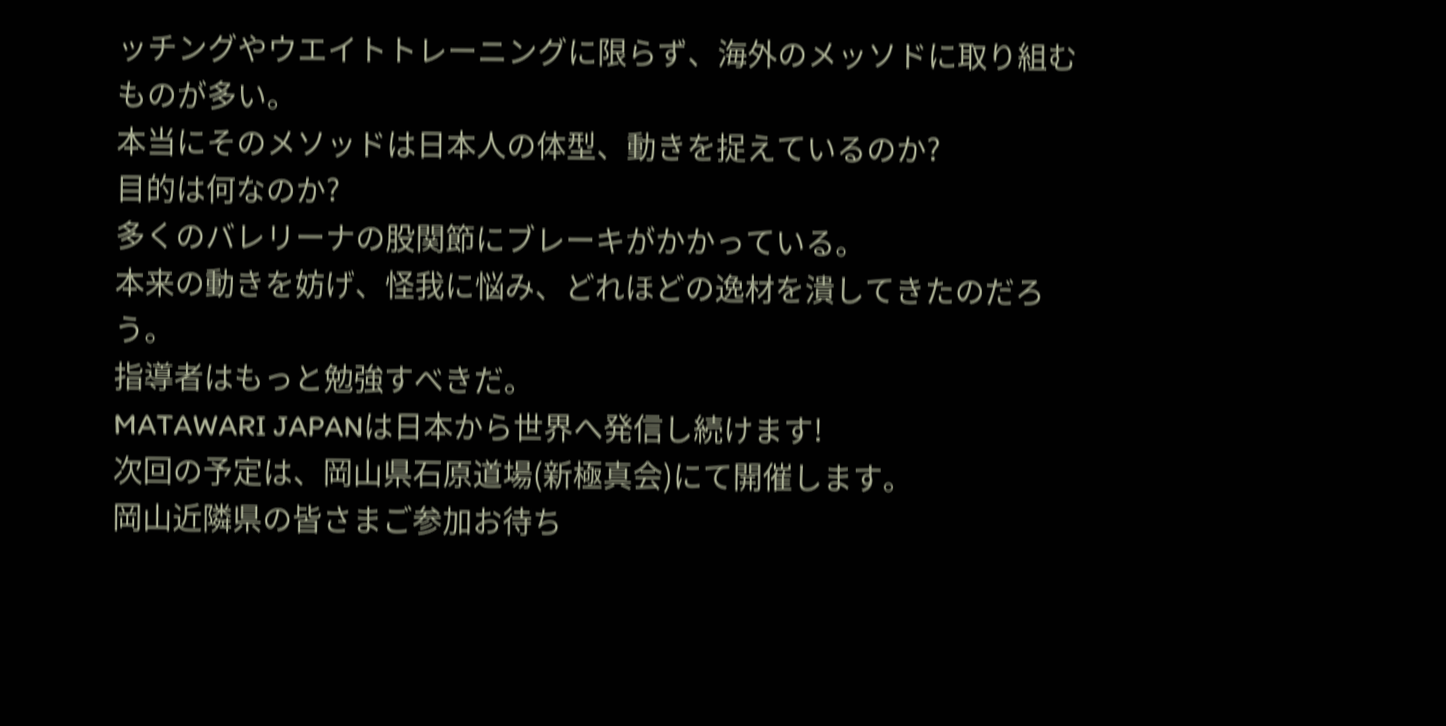ッチングやウエイトトレーニングに限らず、海外のメッソドに取り組むものが多い。
本当にそのメソッドは日本人の体型、動きを捉えているのか?
目的は何なのか?
多くのバレリーナの股関節にブレーキがかかっている。
本来の動きを妨げ、怪我に悩み、どれほどの逸材を潰してきたのだろう。
指導者はもっと勉強すべきだ。
MATAWARI JAPANは日本から世界へ発信し続けます!
次回の予定は、岡山県石原道場(新極真会)にて開催します。
岡山近隣県の皆さまご参加お待ち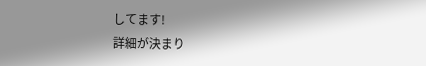してます!
詳細が決まり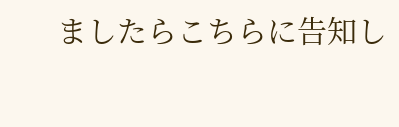ましたらこちらに告知し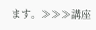ます。≫≫≫講座